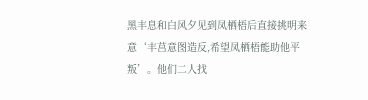黑丰息和白风夕见到凤栖梧后直接挑明来意‘丰莒意图造反,希望凤栖梧能助他平叛’。他们二人找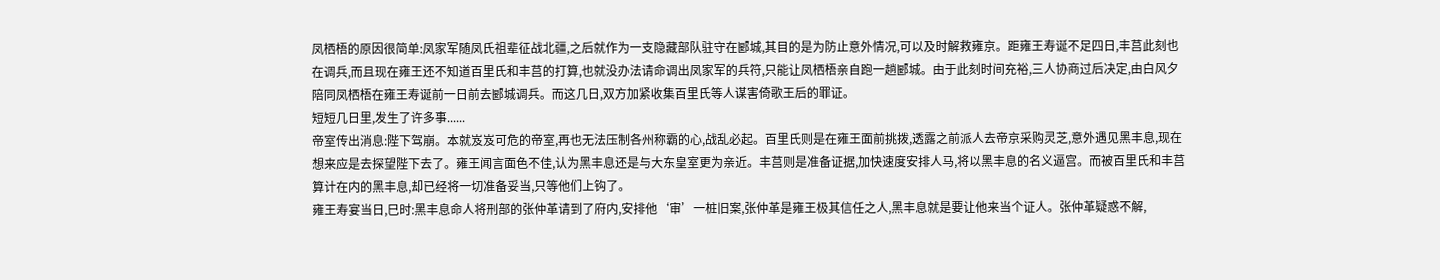凤栖梧的原因很简单:凤家军随凤氏祖辈征战北疆,之后就作为一支隐藏部队驻守在郾城,其目的是为防止意外情况,可以及时解救雍京。距雍王寿诞不足四日,丰莒此刻也在调兵,而且现在雍王还不知道百里氏和丰莒的打算,也就没办法请命调出凤家军的兵符,只能让凤栖梧亲自跑一趟郾城。由于此刻时间充裕,三人协商过后决定,由白风夕陪同凤栖梧在雍王寿诞前一日前去郾城调兵。而这几日,双方加紧收集百里氏等人谋害倚歌王后的罪证。
短短几日里,发生了许多事......
帝室传出消息:陛下驾崩。本就岌岌可危的帝室,再也无法压制各州称霸的心,战乱必起。百里氏则是在雍王面前挑拨,透露之前派人去帝京采购灵芝,意外遇见黑丰息,现在想来应是去探望陛下去了。雍王闻言面色不佳,认为黑丰息还是与大东皇室更为亲近。丰莒则是准备证据,加快速度安排人马,将以黑丰息的名义逼宫。而被百里氏和丰莒算计在内的黑丰息,却已经将一切准备妥当,只等他们上钩了。
雍王寿宴当日,巳时:黑丰息命人将刑部的张仲革请到了府内,安排他‘审’一桩旧案,张仲革是雍王极其信任之人,黑丰息就是要让他来当个证人。张仲革疑惑不解,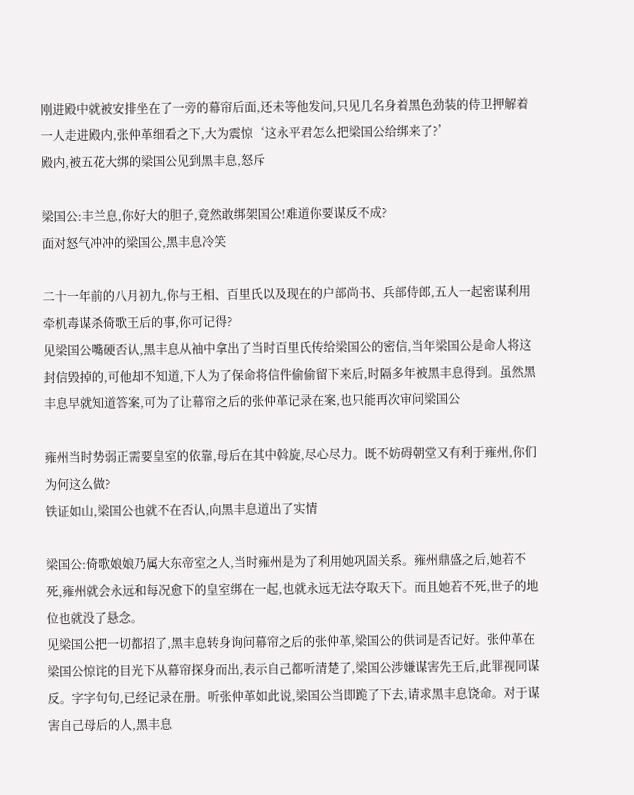刚进殿中就被安排坐在了一旁的幕帘后面,还未等他发问,只见几名身着黑色劲装的侍卫押解着一人走进殿内,张仲革细看之下,大为震惊‘这永平君怎么把梁国公给绑来了?’
殿内,被五花大绑的梁国公见到黑丰息,怒斥

梁国公:丰兰息,你好大的胆子,竟然敢绑架国公!难道你要谋反不成?
面对怒气冲冲的梁国公,黑丰息冷笑

二十一年前的八月初九,你与王相、百里氏以及现在的户部尚书、兵部侍郎,五人一起密谋利用牵机毒谋杀倚歌王后的事,你可记得?
见梁国公嘴硬否认,黑丰息从袖中拿出了当时百里氏传给梁国公的密信,当年梁国公是命人将这封信毁掉的,可他却不知道,下人为了保命将信件偷偷留下来后,时隔多年被黑丰息得到。虽然黑丰息早就知道答案,可为了让幕帘之后的张仲革记录在案,也只能再次审问梁国公

雍州当时势弱正需要皇室的依靠,母后在其中斡旋,尽心尽力。既不妨碍朝堂又有利于雍州,你们为何这么做?
铁证如山,梁国公也就不在否认,向黑丰息道出了实情

梁国公:倚歌娘娘乃属大东帝室之人,当时雍州是为了利用她巩固关系。雍州鼎盛之后,她若不死,雍州就会永远和每况愈下的皇室绑在一起,也就永远无法夺取天下。而且她若不死,世子的地位也就没了悬念。
见梁国公把一切都招了,黑丰息转身询问幕帘之后的张仲革,梁国公的供词是否记好。张仲革在梁国公惊诧的目光下从幕帘探身而出,表示自己都听清楚了,梁国公涉嫌谋害先王后,此罪视同谋反。字字句句,已经记录在册。听张仲革如此说,梁国公当即跪了下去,请求黑丰息饶命。对于谋害自己母后的人,黑丰息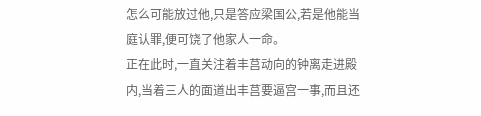怎么可能放过他,只是答应梁国公,若是他能当庭认罪,便可饶了他家人一命。
正在此时,一直关注着丰莒动向的钟离走进殿内,当着三人的面道出丰莒要逼宫一事,而且还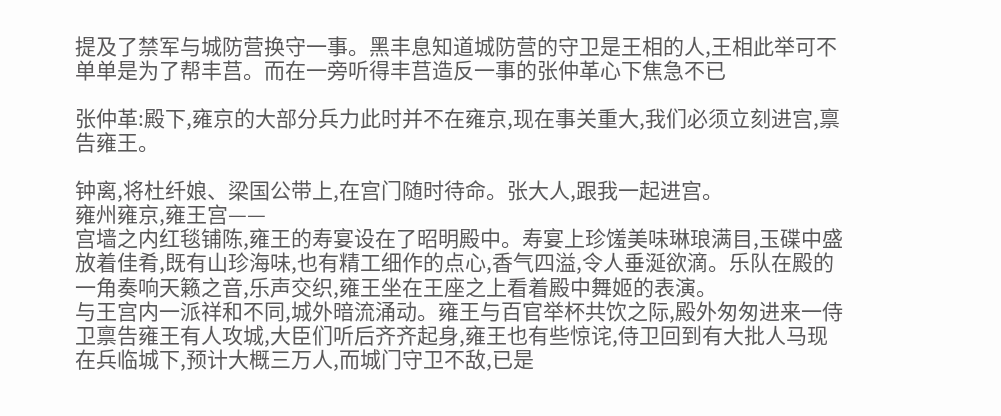提及了禁军与城防营换守一事。黑丰息知道城防营的守卫是王相的人,王相此举可不单单是为了帮丰莒。而在一旁听得丰莒造反一事的张仲革心下焦急不已

张仲革:殿下,雍京的大部分兵力此时并不在雍京,现在事关重大,我们必须立刻进宫,禀告雍王。

钟离,将杜纤娘、梁国公带上,在宫门随时待命。张大人,跟我一起进宫。
雍州雍京,雍王宫——
宫墙之内红毯铺陈,雍王的寿宴设在了昭明殿中。寿宴上珍馐美味琳琅满目,玉碟中盛放着佳肴,既有山珍海味,也有精工细作的点心,香气四溢,令人垂涎欲滴。乐队在殿的一角奏响天籁之音,乐声交织,雍王坐在王座之上看着殿中舞姬的表演。
与王宫内一派祥和不同,城外暗流涌动。雍王与百官举杯共饮之际,殿外匆匆进来一侍卫禀告雍王有人攻城,大臣们听后齐齐起身,雍王也有些惊诧,侍卫回到有大批人马现在兵临城下,预计大概三万人,而城门守卫不敌,已是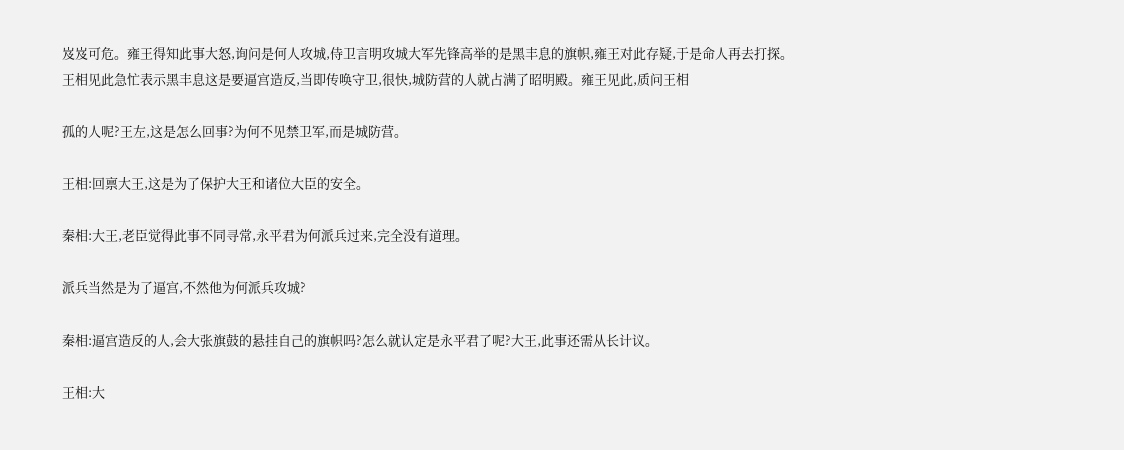岌岌可危。雍王得知此事大怒,询问是何人攻城,侍卫言明攻城大军先锋高举的是黑丰息的旗帜,雍王对此存疑,于是命人再去打探。
王相见此急忙表示黑丰息这是要逼宫造反,当即传唤守卫,很快,城防营的人就占满了昭明殿。雍王见此,质问王相

孤的人呢?王左,这是怎么回事?为何不见禁卫军,而是城防营。

王相:回禀大王,这是为了保护大王和诸位大臣的安全。

秦相:大王,老臣觉得此事不同寻常,永平君为何派兵过来,完全没有道理。

派兵当然是为了逼宫,不然他为何派兵攻城?

秦相:逼宫造反的人,会大张旗鼓的悬挂自己的旗帜吗?怎么就认定是永平君了呢?大王,此事还需从长计议。

王相:大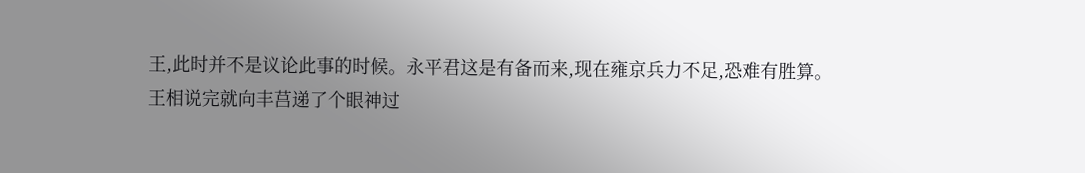王,此时并不是议论此事的时候。永平君这是有备而来,现在雍京兵力不足,恐难有胜算。
王相说完就向丰莒递了个眼神过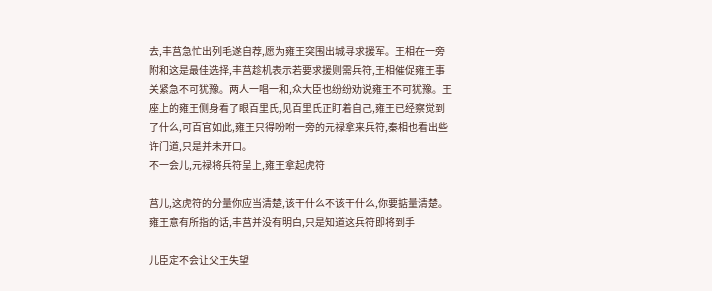去,丰莒急忙出列毛遂自荐,愿为雍王突围出城寻求援军。王相在一旁附和这是最佳选择,丰莒趁机表示若要求援则需兵符,王相催促雍王事关紧急不可犹豫。两人一唱一和,众大臣也纷纷劝说雍王不可犹豫。王座上的雍王侧身看了眼百里氏,见百里氏正盯着自己,雍王已经察觉到了什么,可百官如此,雍王只得吩咐一旁的元禄拿来兵符,秦相也看出些许门道,只是并未开口。
不一会儿,元禄将兵符呈上,雍王拿起虎符

莒儿,这虎符的分量你应当清楚,该干什么不该干什么,你要掂量清楚。
雍王意有所指的话,丰莒并没有明白,只是知道这兵符即将到手

儿臣定不会让父王失望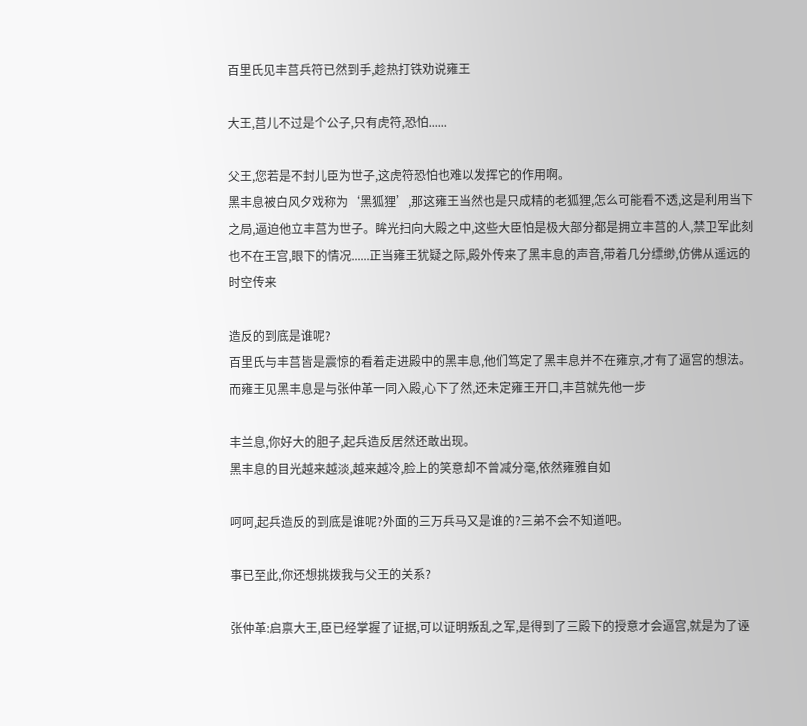百里氏见丰莒兵符已然到手,趁热打铁劝说雍王

大王,莒儿不过是个公子,只有虎符,恐怕......

父王,您若是不封儿臣为世子,这虎符恐怕也难以发挥它的作用啊。
黑丰息被白风夕戏称为‘黑狐狸’,那这雍王当然也是只成精的老狐狸,怎么可能看不透,这是利用当下之局,逼迫他立丰莒为世子。眸光扫向大殿之中,这些大臣怕是极大部分都是拥立丰莒的人,禁卫军此刻也不在王宫,眼下的情况......正当雍王犹疑之际,殿外传来了黑丰息的声音,带着几分缥缈,仿佛从遥远的时空传来

造反的到底是谁呢?
百里氏与丰莒皆是震惊的看着走进殿中的黑丰息,他们笃定了黑丰息并不在雍京,才有了逼宫的想法。而雍王见黑丰息是与张仲革一同入殿,心下了然,还未定雍王开口,丰莒就先他一步

丰兰息,你好大的胆子,起兵造反居然还敢出现。
黑丰息的目光越来越淡,越来越冷,脸上的笑意却不曾减分毫,依然雍雅自如

呵呵,起兵造反的到底是谁呢?外面的三万兵马又是谁的?三弟不会不知道吧。

事已至此,你还想挑拨我与父王的关系?

张仲革:启禀大王,臣已经掌握了证据,可以证明叛乱之军,是得到了三殿下的授意才会逼宫,就是为了诬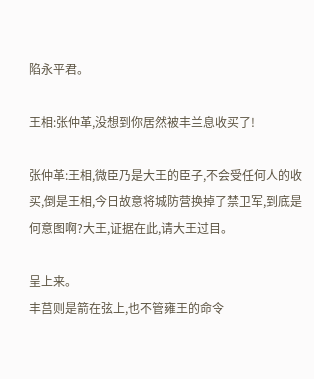陷永平君。

王相:张仲革,没想到你居然被丰兰息收买了!

张仲革:王相,微臣乃是大王的臣子,不会受任何人的收买,倒是王相,今日故意将城防营换掉了禁卫军,到底是何意图啊?大王,证据在此,请大王过目。

呈上来。
丰莒则是箭在弦上,也不管雍王的命令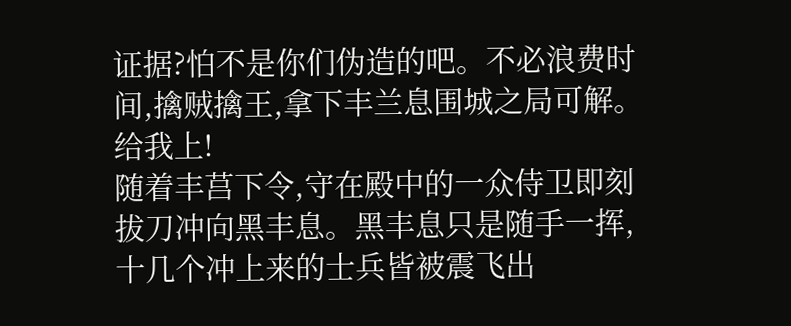证据?怕不是你们伪造的吧。不必浪费时间,擒贼擒王,拿下丰兰息围城之局可解。给我上!
随着丰莒下令,守在殿中的一众侍卫即刻拔刀冲向黑丰息。黑丰息只是随手一挥,十几个冲上来的士兵皆被震飞出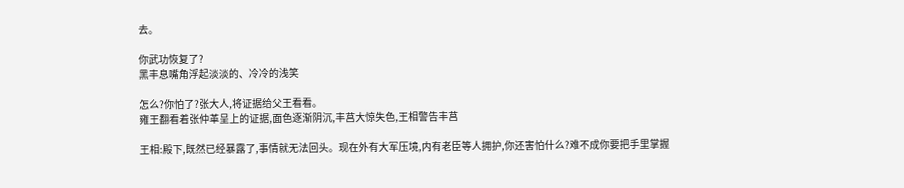去。

你武功恢复了?
黑丰息嘴角浮起淡淡的、冷冷的浅笑

怎么?你怕了?张大人,将证据给父王看看。
雍王翻看着张仲革呈上的证据,面色逐渐阴沉,丰莒大惊失色,王相警告丰莒

王相:殿下,既然已经暴露了,事情就无法回头。现在外有大军压境,内有老臣等人拥护,你还害怕什么?难不成你要把手里掌握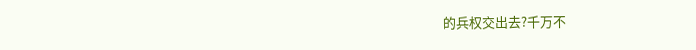的兵权交出去?千万不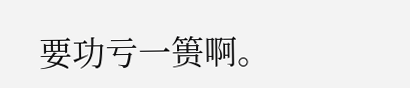要功亏一篑啊。